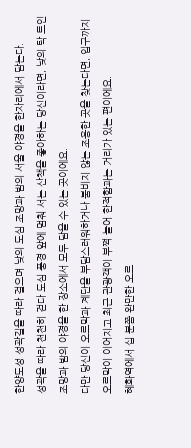한양도성 성곽길을 따라 걸으며 낮의 도심 조망과 밤의 서울 야경을 한자리에서 담는다.
성곽을 따라 천천히 걷다 도심 풍경 앞에 멈춰 서는 산책을 좋아하는 당신이라면, 낮의 탁 트인 조망과 밤의 야경을 한 장소에서 모두 담을 수 있는 곳이에요.
다만 당신이 오르막과 계단을 부담스러워하거나 붐비지 않는 조용한 곳을 찾는다면, 입구까지 오르막이 이어지고 최근 관광객이 부쩍 늘어 한적함과는 거리가 있는 편이에요.
혜화역에서 십 분쯤 완만한 오르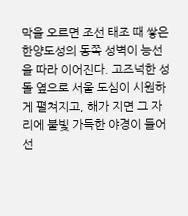막을 오르면 조선 태조 때 쌓은 한양도성의 동쪽 성벽이 능선을 따라 이어진다. 고즈넉한 성돌 옆으로 서울 도심이 시원하게 펼쳐지고, 해가 지면 그 자리에 불빛 가득한 야경이 들어선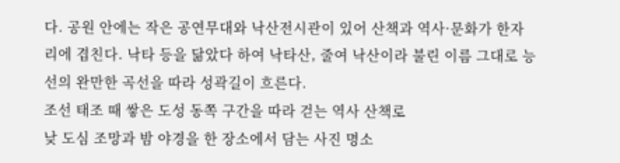다. 공원 안에는 작은 공연무대와 낙산전시관이 있어 산책과 역사·문화가 한자리에 겹친다. 낙타 등을 닮았다 하여 낙타산, 줄여 낙산이라 불린 이름 그대로 능선의 완만한 곡선을 따라 성곽길이 흐른다.
조선 태조 때 쌓은 도성 동쪽 구간을 따라 걷는 역사 산책로
낮 도심 조망과 밤 야경을 한 장소에서 담는 사진 명소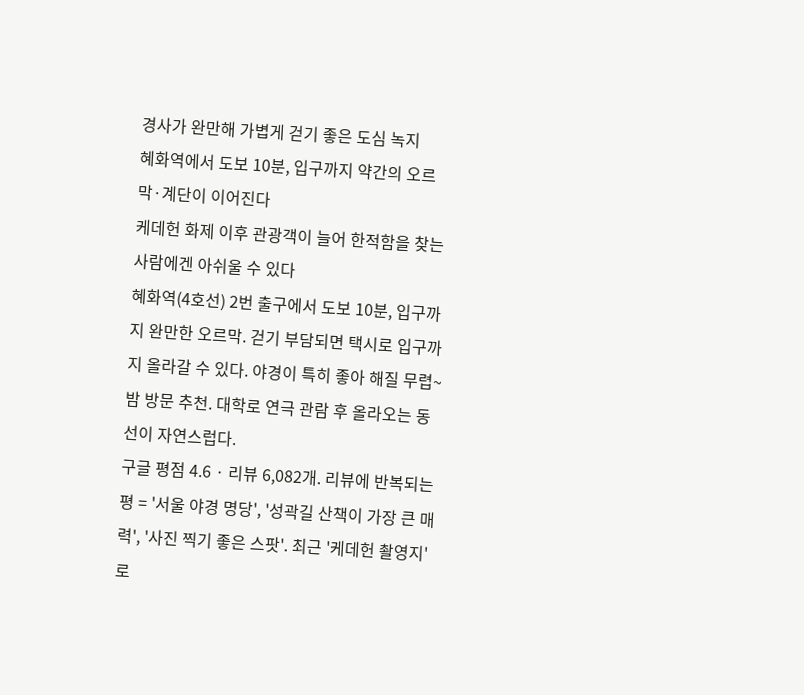경사가 완만해 가볍게 걷기 좋은 도심 녹지
혜화역에서 도보 10분, 입구까지 약간의 오르막·계단이 이어진다
케데헌 화제 이후 관광객이 늘어 한적함을 찾는 사람에겐 아쉬울 수 있다
혜화역(4호선) 2번 출구에서 도보 10분, 입구까지 완만한 오르막. 걷기 부담되면 택시로 입구까지 올라갈 수 있다. 야경이 특히 좋아 해질 무렵~밤 방문 추천. 대학로 연극 관람 후 올라오는 동선이 자연스럽다.
구글 평점 4.6 · 리뷰 6,082개. 리뷰에 반복되는 평 = '서울 야경 명당', '성곽길 산책이 가장 큰 매력', '사진 찍기 좋은 스팟'. 최근 '케데헌 촬영지'로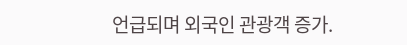언급되며 외국인 관광객 증가.